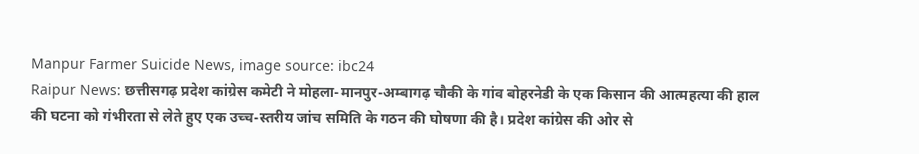Manpur Farmer Suicide News, image source: ibc24
Raipur News: छत्तीसगढ़ प्रदेश कांग्रेस कमेटी ने मोहला-मानपुर-अम्बागढ़ चौकी के गांव बोहरनेडी के एक किसान की आत्महत्या की हाल की घटना को गंभीरता से लेते हुए एक उच्च-स्तरीय जांच समिति के गठन की घोषणा की है। प्रदेश कांग्रेस की ओर से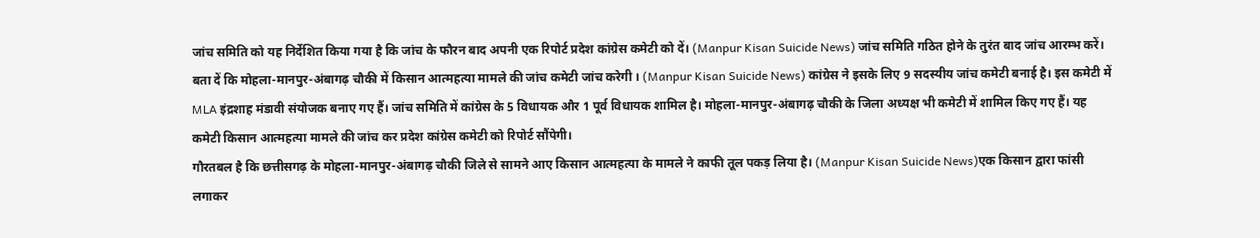जांच समिति को यह निर्देशित किया गया है कि जांच के फौरन बाद अपनी एक रिपोर्ट प्रदेश कांग्रेस कमेटी को दें। (Manpur Kisan Suicide News) जांच समिति गठित होने के तुरंत बाद जांच आरम्भ करें।
बता दें कि मोहला-मानपुर-अंबागढ़ चौकी में किसान आत्महत्या मामले की जांच कमेटी जांच करेगी । (Manpur Kisan Suicide News) कांग्रेस ने इसके लिए 9 सदस्यीय जांच कमेटी बनाई है। इस कमेटी में MLA इंद्रशाह मंडावी संयोजक बनाए गए हैं। जांच समिति में कांग्रेस के 5 विधायक और 1 पूर्व विधायक शामिल है। मोहला-मानपुर-अंबागढ़ चौकी के जिला अध्यक्ष भी कमेटी में शामिल किए गए हैं। यह कमेटी किसान आत्महत्या मामले की जांच कर प्रदेश कांग्रेस कमेटी को रिपोर्ट सौंपेगी।
गौरतबल है कि छत्तीसगढ़ के मोहला-मानपुर-अंबागढ़ चौकी जिले से सामने आए किसान आत्महत्या के मामले ने काफी तूल पकड़ लिया है। (Manpur Kisan Suicide News)एक किसान द्वारा फांसी लगाकर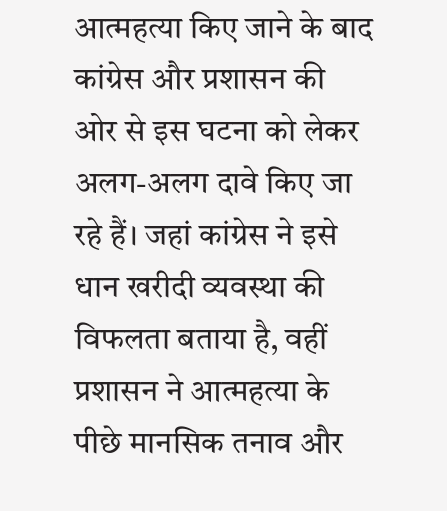आत्महत्या किए जाने के बाद कांग्रेस और प्रशासन की ओर से इस घटना को लेकर अलग-अलग दावे किए जा रहे हैं। जहां कांग्रेस ने इसे धान खरीदी व्यवस्था की विफलता बताया है, वहीं प्रशासन ने आत्महत्या के पीछे मानसिक तनाव और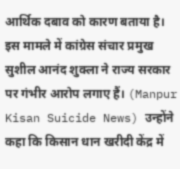आर्थिक दबाव को कारण बताया है।
इस मामले में कांग्रेस संचार प्रमुख सुशील आनंद शुक्ला ने राज्य सरकार पर गंभीर आरोप लगाए हैं। (Manpur Kisan Suicide News) उन्होंने कहा कि किसान धान खरीदी केंद्र में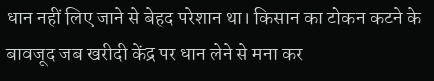धान नहीं लिए जाने से बेहद परेशान था। किसान का टोकन कटने के बावजूद जब खरीदी केंद्र पर धान लेने से मना कर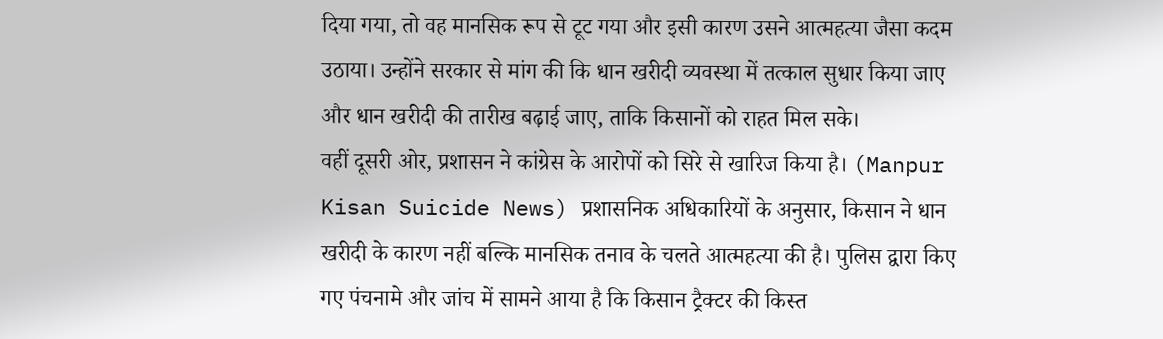दिया गया, तो वह मानसिक रूप से टूट गया और इसी कारण उसने आत्महत्या जैसा कदम उठाया। उन्होंने सरकार से मांग की कि धान खरीदी व्यवस्था में तत्काल सुधार किया जाए और धान खरीदी की तारीख बढ़ाई जाए, ताकि किसानों को राहत मिल सके।
वहीं दूसरी ओर, प्रशासन ने कांग्रेस के आरोपों को सिरे से खारिज किया है। (Manpur Kisan Suicide News) प्रशासनिक अधिकारियों के अनुसार, किसान ने धान खरीदी के कारण नहीं बल्कि मानसिक तनाव के चलते आत्महत्या की है। पुलिस द्वारा किए गए पंचनामे और जांच में सामने आया है कि किसान ट्रैक्टर की किस्त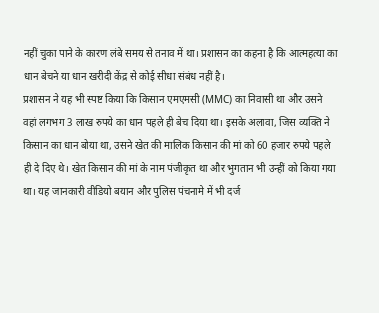नहीं चुका पाने के कारण लंबे समय से तनाव में था। प्रशासन का कहना है कि आत्महत्या का धान बेचने या धान खरीदी केंद्र से कोई सीधा संबंध नहीं है।
प्रशासन ने यह भी स्पष्ट किया कि किसान एमएमसी (MMC) का निवासी था और उसने वहां लगभग 3 लाख रुपये का धान पहले ही बेच दिया था। इसके अलावा, जिस व्यक्ति ने किसान का धान बोया था, उसने खेत की मालिक किसान की मां को 60 हजार रुपये पहले ही दे दिए थे। खेत किसान की मां के नाम पंजीकृत था और भुगतान भी उन्हीं को किया गया था। यह जानकारी वीडियो बयान और पुलिस पंचनामे में भी दर्ज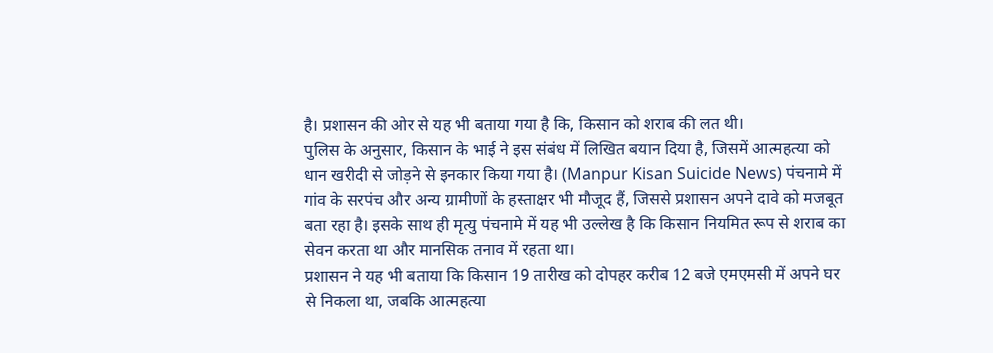है। प्रशासन की ओर से यह भी बताया गया है कि, किसान को शराब की लत थी।
पुलिस के अनुसार, किसान के भाई ने इस संबंध में लिखित बयान दिया है, जिसमें आत्महत्या को धान खरीदी से जोड़ने से इनकार किया गया है। (Manpur Kisan Suicide News) पंचनामे में गांव के सरपंच और अन्य ग्रामीणों के हस्ताक्षर भी मौजूद हैं, जिससे प्रशासन अपने दावे को मजबूत बता रहा है। इसके साथ ही मृत्यु पंचनामे में यह भी उल्लेख है कि किसान नियमित रूप से शराब का सेवन करता था और मानसिक तनाव में रहता था।
प्रशासन ने यह भी बताया कि किसान 19 तारीख को दोपहर करीब 12 बजे एमएमसी में अपने घर से निकला था, जबकि आत्महत्या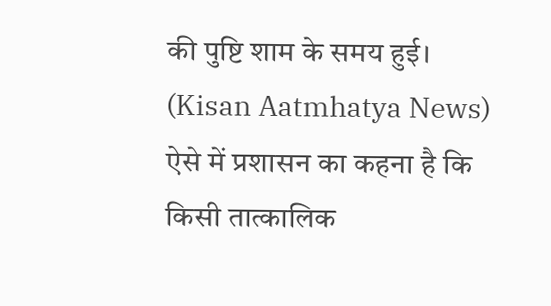की पुष्टि शाम के समय हुई। (Kisan Aatmhatya News) ऐसे में प्रशासन का कहना है कि किसी तात्कालिक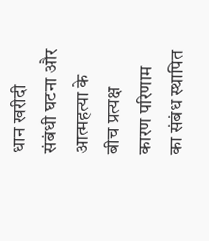धान खरीदी संबंधी घटना और आत्महत्या के बीच प्रत्यक्ष कारण परिणाम का संबंध स्थापित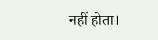नहीं होता।